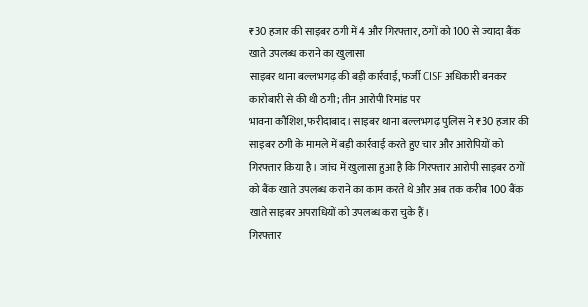₹30 हजार की साइबर ठगी में 4 और गिरफ्तार, ठगों को 100 से ज्यादा बैंक खाते उपलब्ध कराने का खुलासा
साइबर थाना बल्लभगढ़ की बड़ी कार्रवाई, फर्जी CISF अधिकारी बनकर कारोबारी से की थी ठगी; तीन आरोपी रिमांड पर
भावना कौशिश,फरीदाबाद। साइबर थाना बल्लभगढ़ पुलिस ने ₹30 हजार की साइबर ठगी के मामले में बड़ी कार्रवाई करते हुए चार और आरोपियों को गिरफ्तार किया है। जांच में खुलासा हुआ है कि गिरफ्तार आरोपी साइबर ठगों को बैंक खाते उपलब्ध कराने का काम करते थे और अब तक करीब 100 बैंक खाते साइबर अपराधियों को उपलब्ध करा चुके हैं।
गिरफ्तार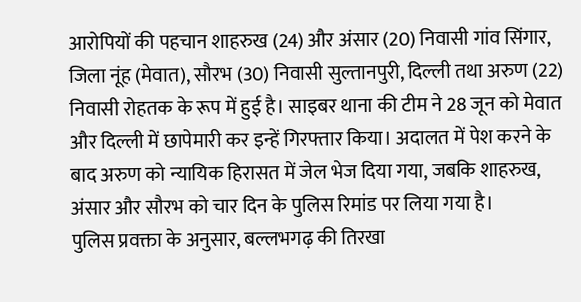आरोपियों की पहचान शाहरुख (24) और अंसार (20) निवासी गांव सिंगार, जिला नूंह (मेवात), सौरभ (30) निवासी सुल्तानपुरी, दिल्ली तथा अरुण (22) निवासी रोहतक के रूप में हुई है। साइबर थाना की टीम ने 28 जून को मेवात और दिल्ली में छापेमारी कर इन्हें गिरफ्तार किया। अदालत में पेश करने के बाद अरुण को न्यायिक हिरासत में जेल भेज दिया गया, जबकि शाहरुख, अंसार और सौरभ को चार दिन के पुलिस रिमांड पर लिया गया है।
पुलिस प्रवक्ता के अनुसार, बल्लभगढ़ की तिरखा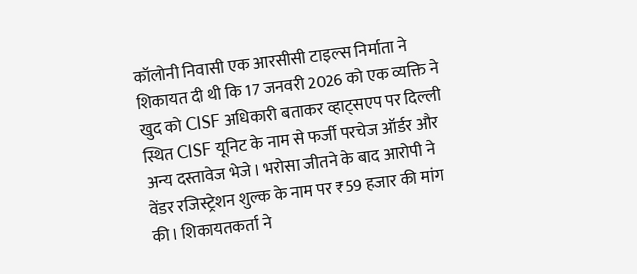कॉलोनी निवासी एक आरसीसी टाइल्स निर्माता ने शिकायत दी थी कि 17 जनवरी 2026 को एक व्यक्ति ने खुद को CISF अधिकारी बताकर व्हाट्सएप पर दिल्ली स्थित CISF यूनिट के नाम से फर्जी परचेज ऑर्डर और अन्य दस्तावेज भेजे। भरोसा जीतने के बाद आरोपी ने वेंडर रजिस्ट्रेशन शुल्क के नाम पर ₹59 हजार की मांग की। शिकायतकर्ता ने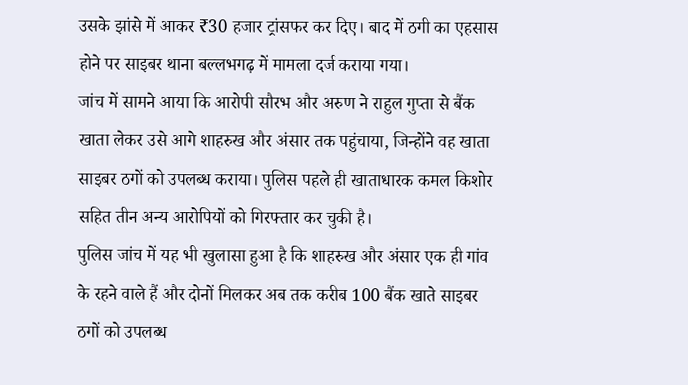उसके झांसे में आकर ₹30 हजार ट्रांसफर कर दिए। बाद में ठगी का एहसास होने पर साइबर थाना बल्लभगढ़ में मामला दर्ज कराया गया।
जांच में सामने आया कि आरोपी सौरभ और अरुण ने राहुल गुप्ता से बैंक खाता लेकर उसे आगे शाहरुख और अंसार तक पहुंचाया, जिन्होंने वह खाता साइबर ठगों को उपलब्ध कराया। पुलिस पहले ही खाताधारक कमल किशोर सहित तीन अन्य आरोपियों को गिरफ्तार कर चुकी है।
पुलिस जांच में यह भी खुलासा हुआ है कि शाहरुख और अंसार एक ही गांव के रहने वाले हैं और दोनों मिलकर अब तक करीब 100 बैंक खाते साइबर ठगों को उपलब्ध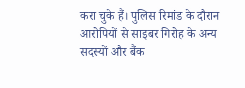करा चुके हैं। पुलिस रिमांड के दौरान आरोपियों से साइबर गिरोह के अन्य सदस्यों और बैंक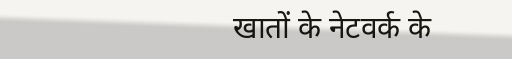खातों के नेटवर्क के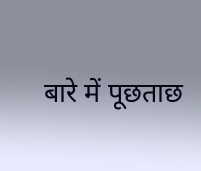बारे में पूछताछ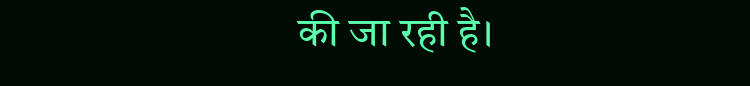की जा रही है।